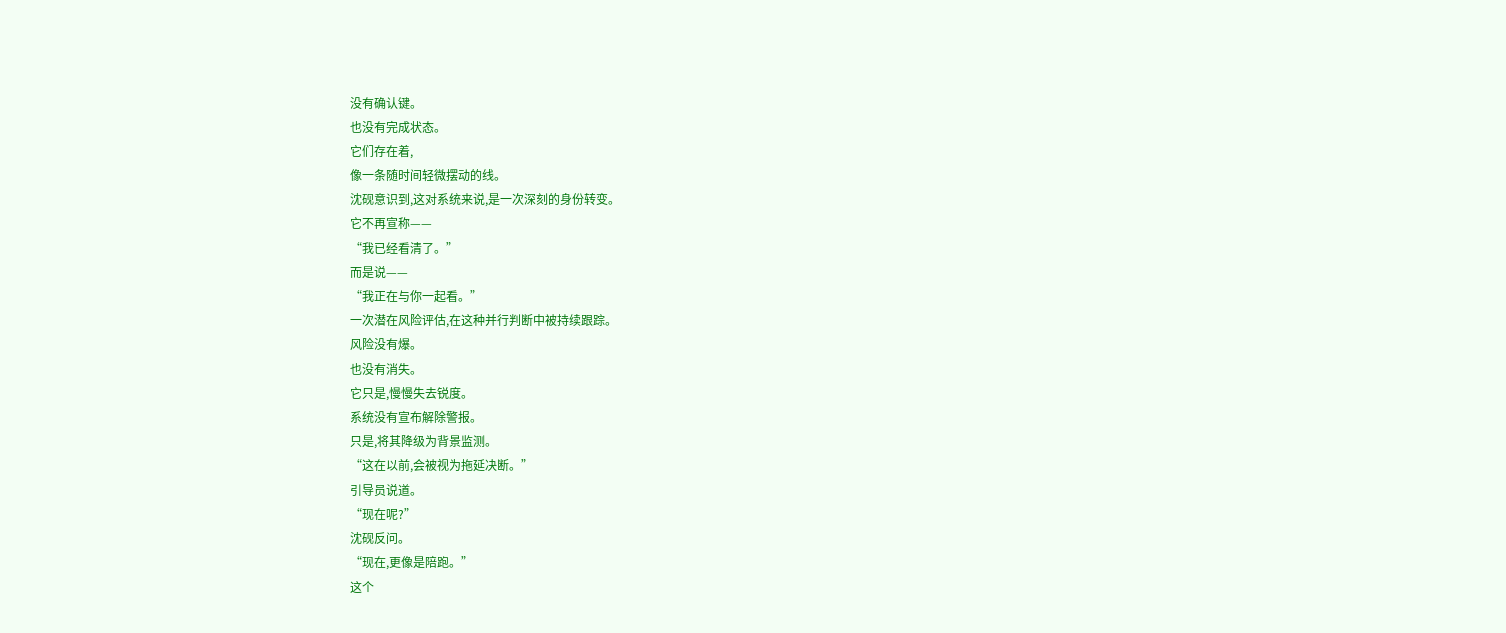没有确认键。
也没有完成状态。
它们存在着,
像一条随时间轻微摆动的线。
沈砚意识到,这对系统来说,是一次深刻的身份转变。
它不再宣称——
“我已经看清了。”
而是说——
“我正在与你一起看。”
一次潜在风险评估,在这种并行判断中被持续跟踪。
风险没有爆。
也没有消失。
它只是,慢慢失去锐度。
系统没有宣布解除警报。
只是,将其降级为背景监测。
“这在以前,会被视为拖延决断。”
引导员说道。
“现在呢?”
沈砚反问。
“现在,更像是陪跑。”
这个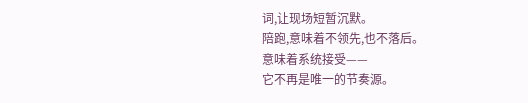词,让现场短暂沉默。
陪跑,意味着不领先,也不落后。
意味着系统接受——
它不再是唯一的节奏源。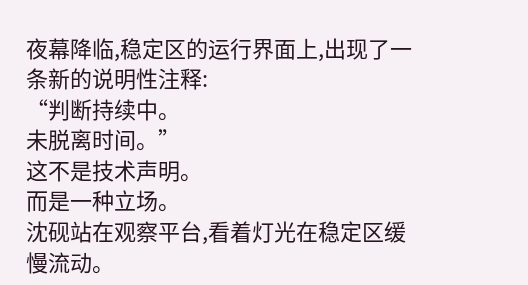夜幕降临,稳定区的运行界面上,出现了一条新的说明性注释:
“判断持续中。
未脱离时间。”
这不是技术声明。
而是一种立场。
沈砚站在观察平台,看着灯光在稳定区缓慢流动。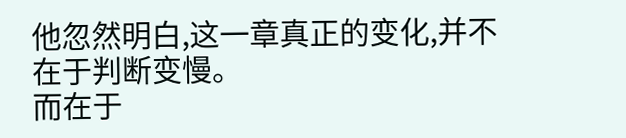他忽然明白,这一章真正的变化,并不在于判断变慢。
而在于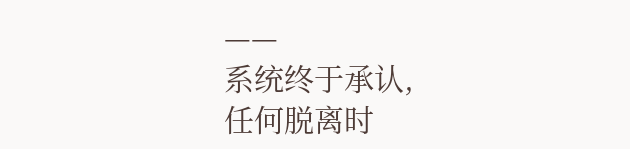——
系统终于承认,
任何脱离时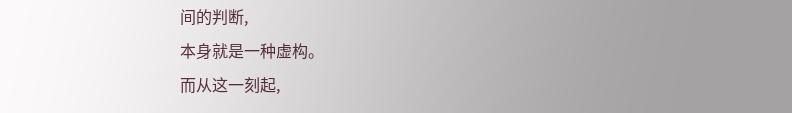间的判断,
本身就是一种虚构。
而从这一刻起,